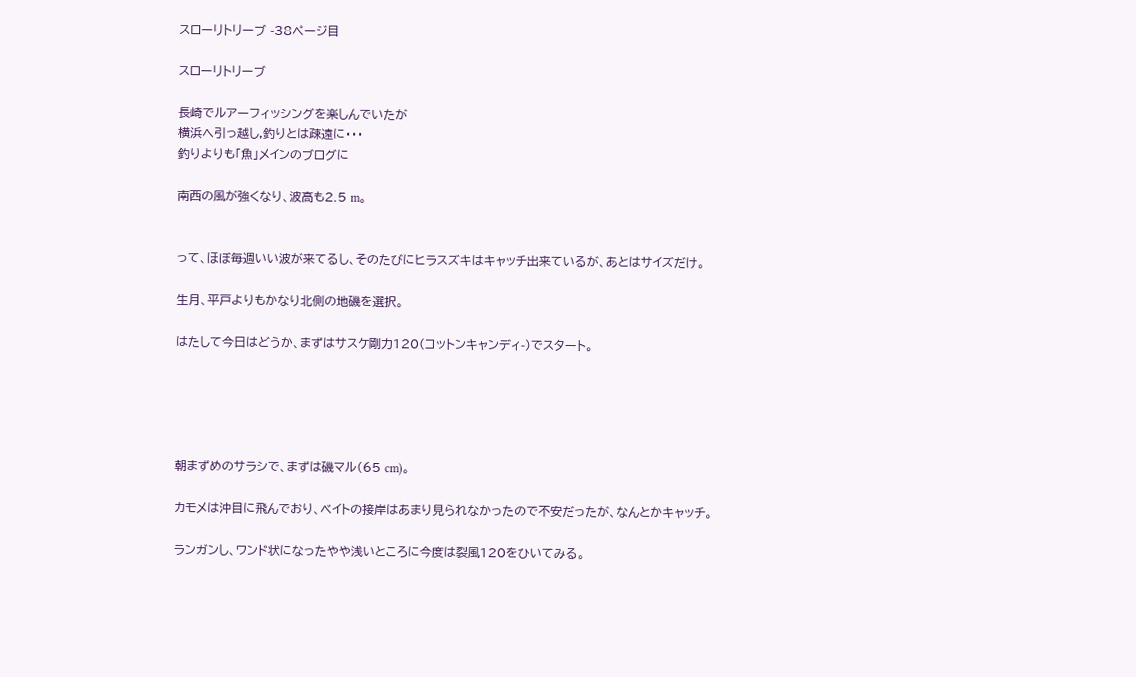スローリトリーブ -38ページ目

スローリトリーブ

長崎でルアーフィッシングを楽しんでいたが
横浜へ引っ越し,釣りとは疎遠に・・・
釣りよりも「魚」メインのブログに

南西の風が強くなり、波高も2.5 m。


って、ほぼ毎週いい波が来てるし、そのたびにヒラスズキはキャッチ出来ているが、あとはサイズだけ。

生月、平戸よりもかなり北側の地磯を選択。

はたして今日はどうか、まずはサスケ剛力120(コットンキャンディ-)でスタート。





朝まずめのサラシで、まずは磯マル(65 cm)。

カモメは沖目に飛んでおり、ベイトの接岸はあまり見られなかったので不安だったが、なんとかキャッチ。

ランガンし、ワンド状になったやや浅いところに今度は裂風120をひいてみる。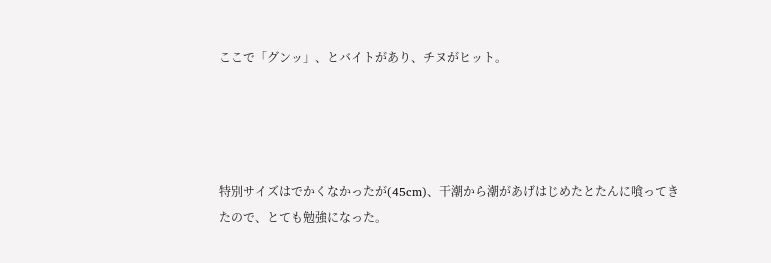ここで「グンッ」、とバイトがあり、チヌがヒット。




特別サイズはでかくなかったが(45cm)、干潮から潮があげはじめたとたんに喰ってきたので、とても勉強になった。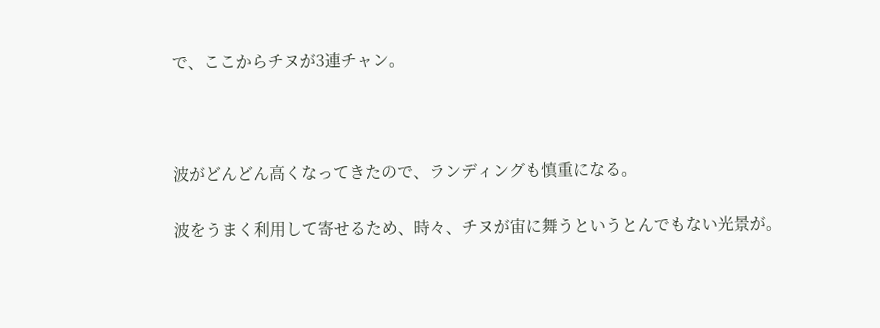で、ここからチヌが3連チャン。



波がどんどん高くなってきたので、ランディングも慎重になる。

波をうまく利用して寄せるため、時々、チヌが宙に舞うというとんでもない光景が。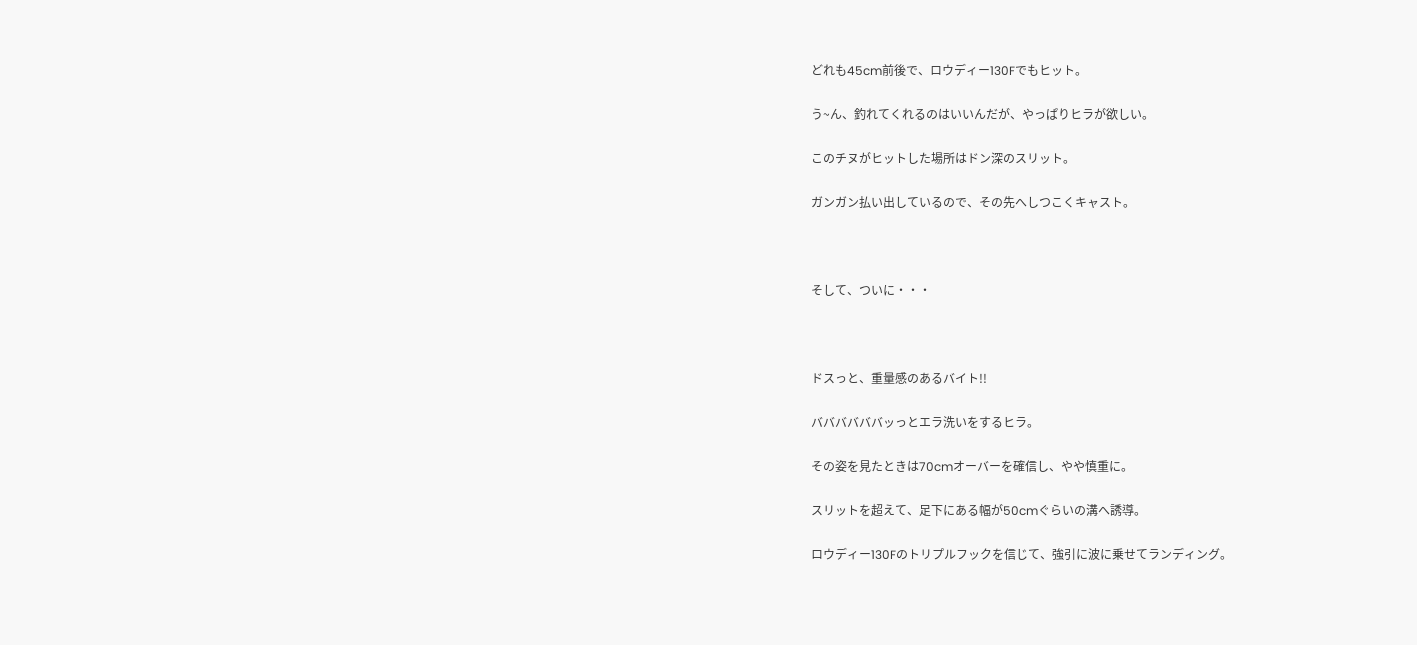どれも45cm前後で、ロウディー130Fでもヒット。

う~ん、釣れてくれるのはいいんだが、やっぱりヒラが欲しい。

このチヌがヒットした場所はドン深のスリット。

ガンガン払い出しているので、その先へしつこくキャスト。



そして、ついに・・・



ドスっと、重量感のあるバイト!!

ババババババッっとエラ洗いをするヒラ。

その姿を見たときは70cmオーバーを確信し、やや慎重に。

スリットを超えて、足下にある幅が50cmぐらいの溝へ誘導。

ロウディー130Fのトリプルフックを信じて、強引に波に乗せてランディング。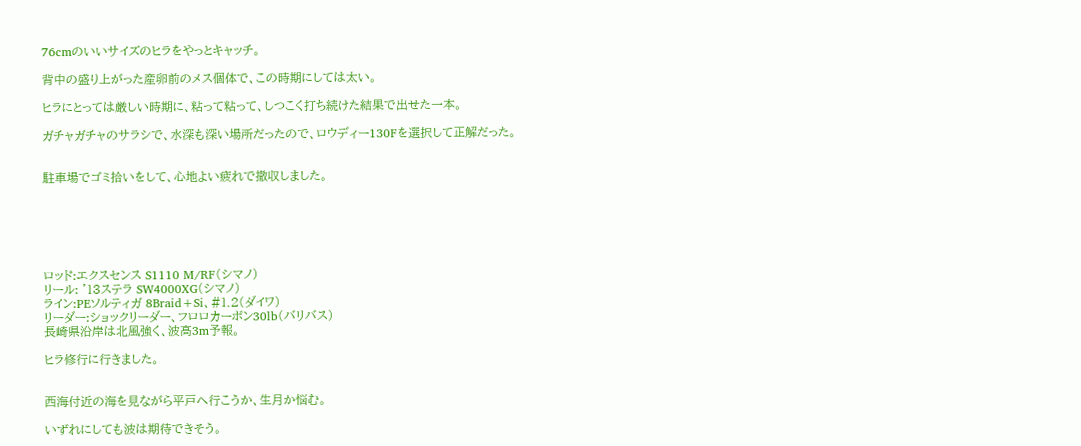76cmのいいサイズのヒラをやっとキャッチ。

背中の盛り上がった産卵前のメス個体で、この時期にしては太い。

ヒラにとっては厳しい時期に、粘って粘って、しつこく打ち続けた結果で出せた一本。

ガチャガチャのサラシで、水深も深い場所だったので、ロウディー130Fを選択して正解だった。


駐車場でゴミ拾いをして、心地よい疲れで撤収しました。






ロッド:エクスセンス S1110 M/RF(シマノ)
リール: '13ステラ SW4000XG(シマノ)
ライン:PEソルティガ 8Braid+Si、#1.2(ダイワ)
リーダー:ショックリーダー、フロロカーボン30lb(バリバス)
長崎県沿岸は北風強く、波高3m予報。

ヒラ修行に行きました。


西海付近の海を見ながら平戸へ行こうか、生月か悩む。

いずれにしても波は期待できそう。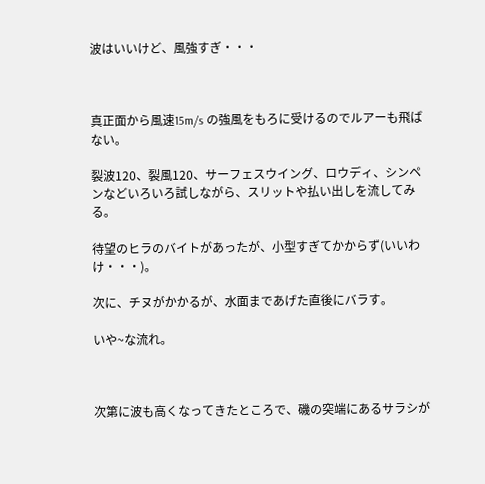波はいいけど、風強すぎ・・・



真正面から風速15m/s の強風をもろに受けるのでルアーも飛ばない。

裂波120、裂風120、サーフェスウイング、ロウディ、シンペンなどいろいろ試しながら、スリットや払い出しを流してみる。

待望のヒラのバイトがあったが、小型すぎてかからず(いいわけ・・・)。

次に、チヌがかかるが、水面まであげた直後にバラす。

いや~な流れ。



次第に波も高くなってきたところで、磯の突端にあるサラシが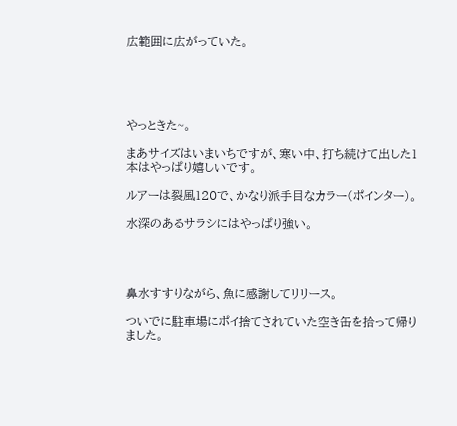広範囲に広がっていた。





やっときた~。

まあサイズはいまいちですが、寒い中、打ち続けて出した1本はやっぱり嬉しいです。

ルアーは裂風120で、かなり派手目なカラー(ポインター)。

水深のあるサラシにはやっぱり強い。




鼻水すすりながら、魚に感謝してリリース。

ついでに駐車場にポイ捨てされていた空き缶を拾って帰りました。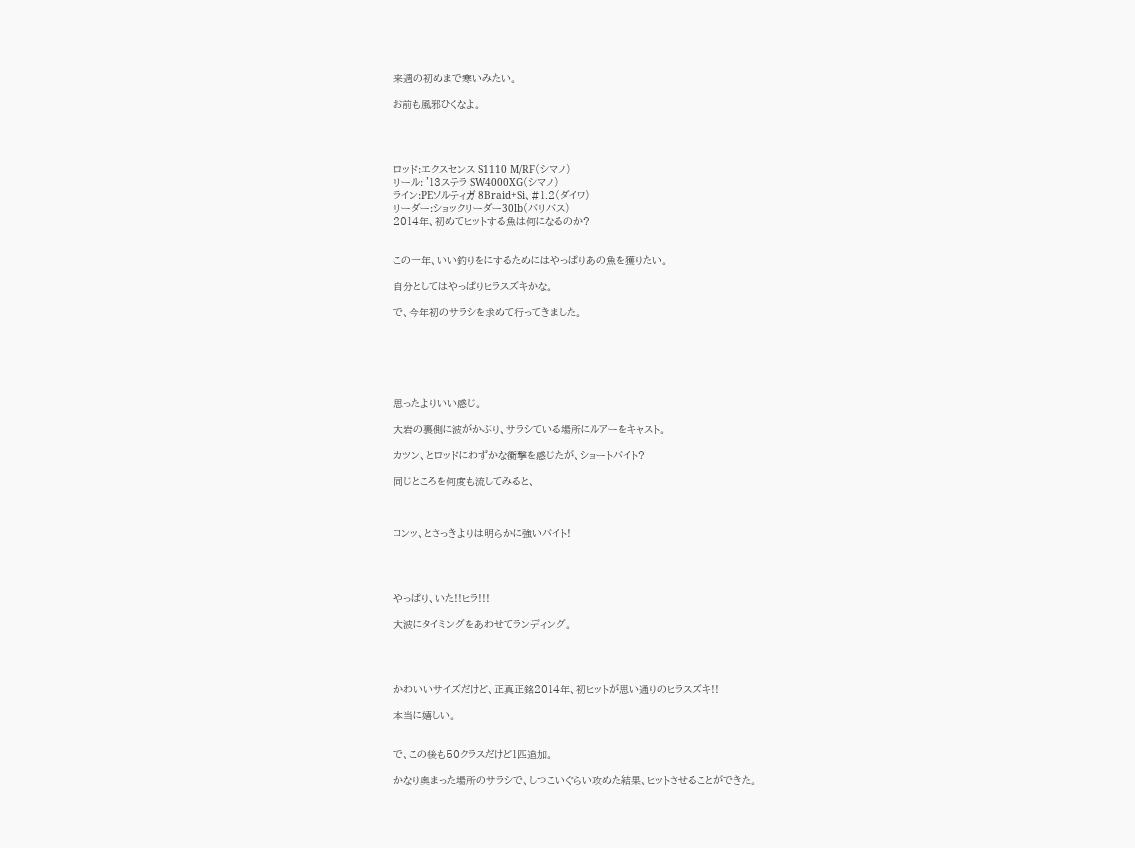来週の初めまで寒いみたい。

お前も風邪ひくなよ。




ロッド:エクスセンス S1110 M/RF(シマノ)
リール: '13ステラ SW4000XG(シマノ)
ライン:PEソルティガ 8Braid+Si、#1.2(ダイワ)
リーダー:ショックリーダー30lb(バリバス)
2014年、初めてヒットする魚は何になるのか?


この一年、いい釣りをにするためにはやっぱりあの魚を獲りたい。

自分としてはやっぱりヒラスズキかな。

で、今年初のサラシを求めて行ってきました。






思ったよりいい感じ。

大岩の裏側に波がかぶり、サラシている場所にルアーをキャスト。

カツン、とロッドにわずかな衝撃を感じたが、ショートバイト?

同じところを何度も流してみると、



コンッ、とさっきよりは明らかに強いバイト!




やっぱり、いた!!ヒラ!!!

大波にタイミングをあわせてランディング。




かわいいサイズだけど、正真正銘2014年、初ヒットが思い通りのヒラスズキ!!

本当に嬉しい。


で、この後も50クラスだけど1匹追加。

かなり奥まった場所のサラシで、しつこいぐらい攻めた結果、ヒットさせることができた。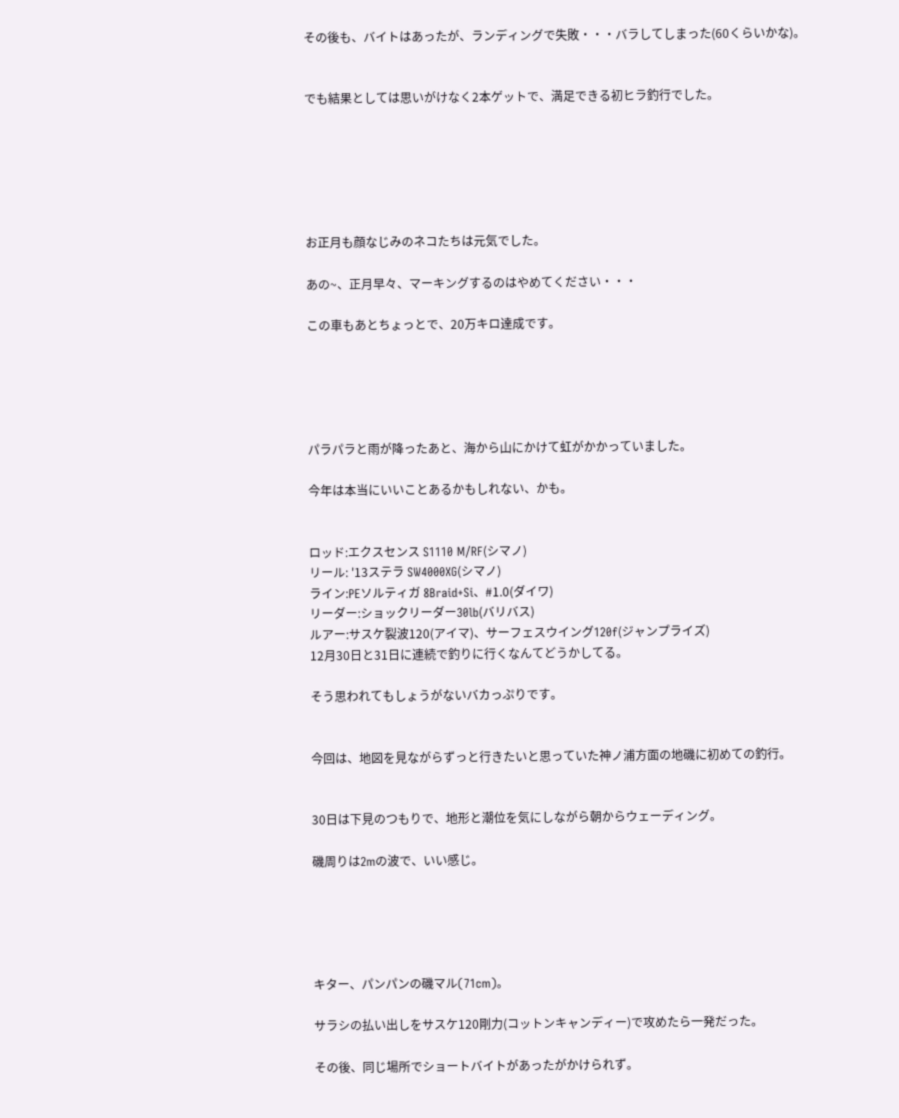その後も、バイトはあったが、ランディングで失敗・・・バラしてしまった(60くらいかな)。


でも結果としては思いがけなく2本ゲットで、満足できる初ヒラ釣行でした。






お正月も顔なじみのネコたちは元気でした。

あの~、正月早々、マーキングするのはやめてください・・・

この車もあとちょっとで、20万キロ達成です。





パラパラと雨が降ったあと、海から山にかけて虹がかかっていました。

今年は本当にいいことあるかもしれない、かも。


ロッド:エクスセンス S1110 M/RF(シマノ)
リール: '13ステラ SW4000XG(シマノ)
ライン:PEソルティガ 8Braid+Si、#1.0(ダイワ)
リーダー:ショックリーダー30lb(バリバス)
ルアー:サスケ裂波120(アイマ)、サーフェスウイング120f(ジャンプライズ)
12月30日と31日に連続で釣りに行くなんてどうかしてる。

そう思われてもしょうがないバカっぷりです。


今回は、地図を見ながらずっと行きたいと思っていた神ノ浦方面の地磯に初めての釣行。


30日は下見のつもりで、地形と潮位を気にしながら朝からウェーディング。

磯周りは2mの波で、いい感じ。





キター、パンパンの磯マル(71cm)。

サラシの払い出しをサスケ120剛力(コットンキャンディー)で攻めたら一発だった。

その後、同じ場所でショートバイトがあったがかけられず。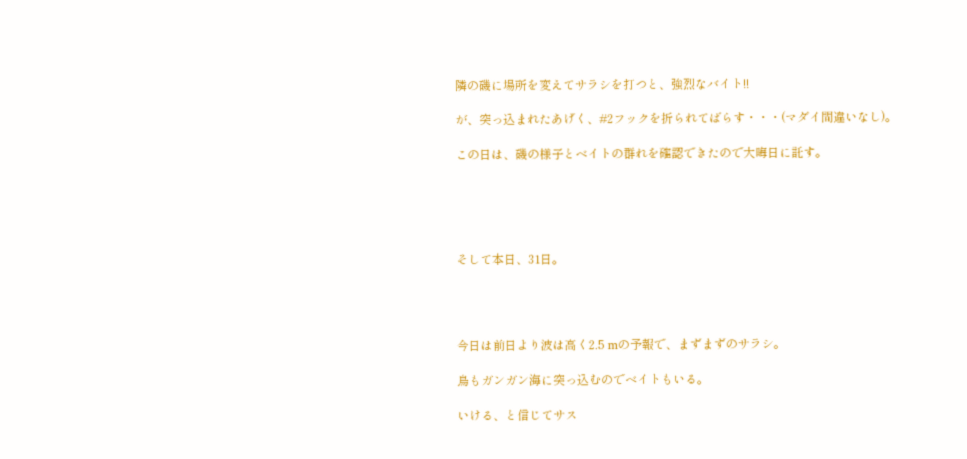隣の磯に場所を変えてサラシを打つと、強烈なバイト!!

が、突っ込まれたあげく、#2フックを折られてばらす・・・(マダイ間違いなし)。

この日は、磯の様子とベイトの群れを確認できたので大晦日に託す。





そして本日、31日。




今日は前日より波は高く2.5 mの予報で、まずまずのサラシ。

鳥もガンガン海に突っ込むのでベイトもいる。

いける、と信じてサス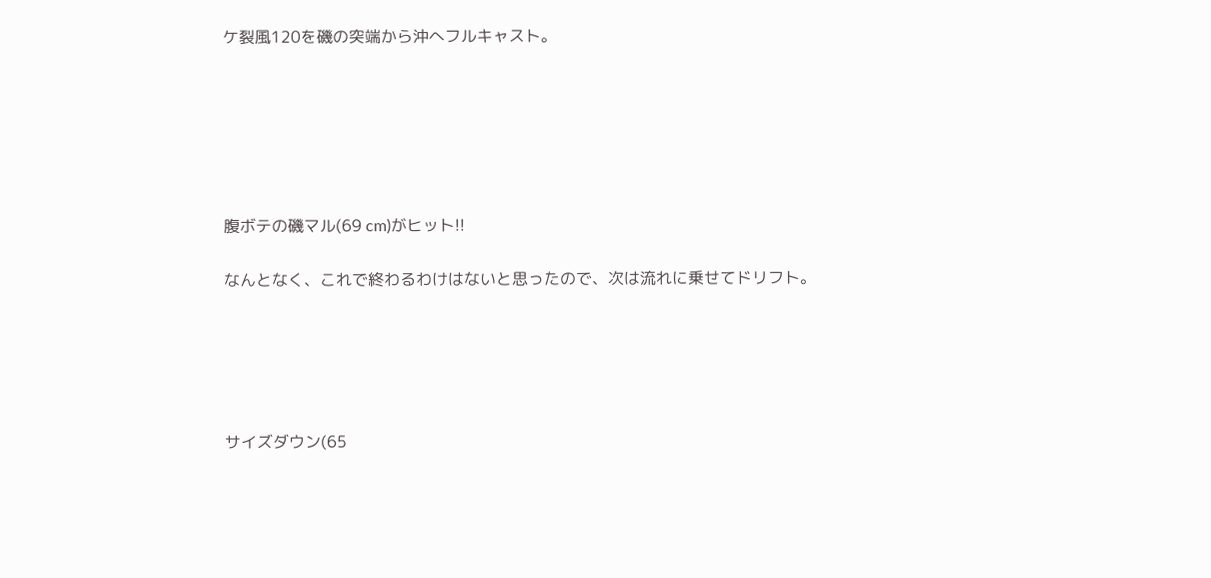ケ裂風120を磯の突端から沖へフルキャスト。






腹ボテの磯マル(69 cm)がヒット!!

なんとなく、これで終わるわけはないと思ったので、次は流れに乗せてドリフト。





サイズダウン(65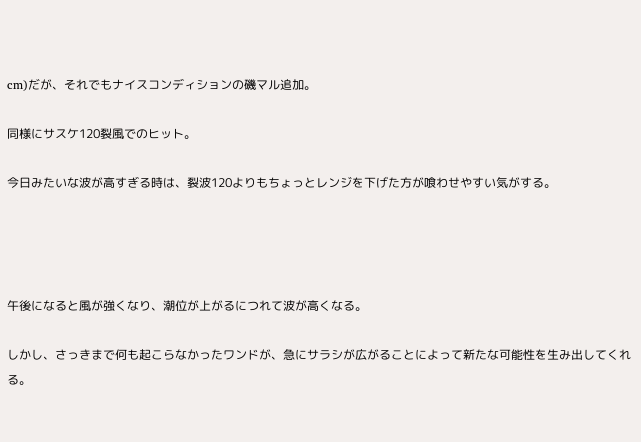cm)だが、それでもナイスコンディションの磯マル追加。

同様にサスケ120裂風でのヒット。

今日みたいな波が高すぎる時は、裂波120よりもちょっとレンジを下げた方が喰わせやすい気がする。




午後になると風が強くなり、潮位が上がるにつれて波が高くなる。

しかし、さっきまで何も起こらなかったワンドが、急にサラシが広がることによって新たな可能性を生み出してくれる。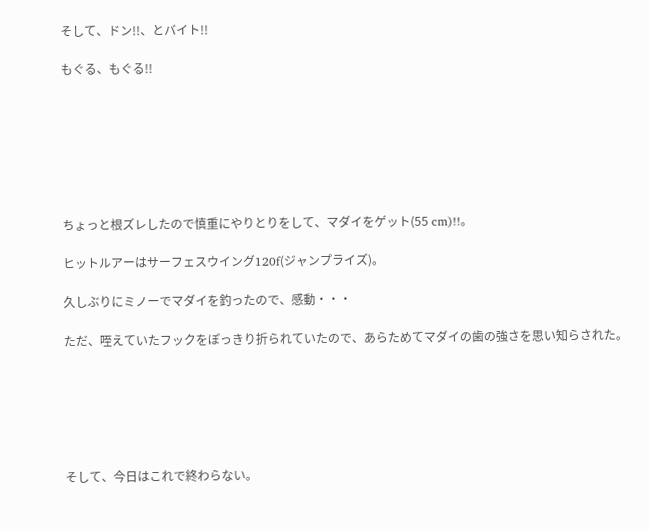そして、ドン!!、とバイト!!

もぐる、もぐる!!







ちょっと根ズレしたので慎重にやりとりをして、マダイをゲット(55 cm)!!。

ヒットルアーはサーフェスウイング120f(ジャンプライズ)。

久しぶりにミノーでマダイを釣ったので、感動・・・

ただ、咥えていたフックをぽっきり折られていたので、あらためてマダイの歯の強さを思い知らされた。






そして、今日はこれで終わらない。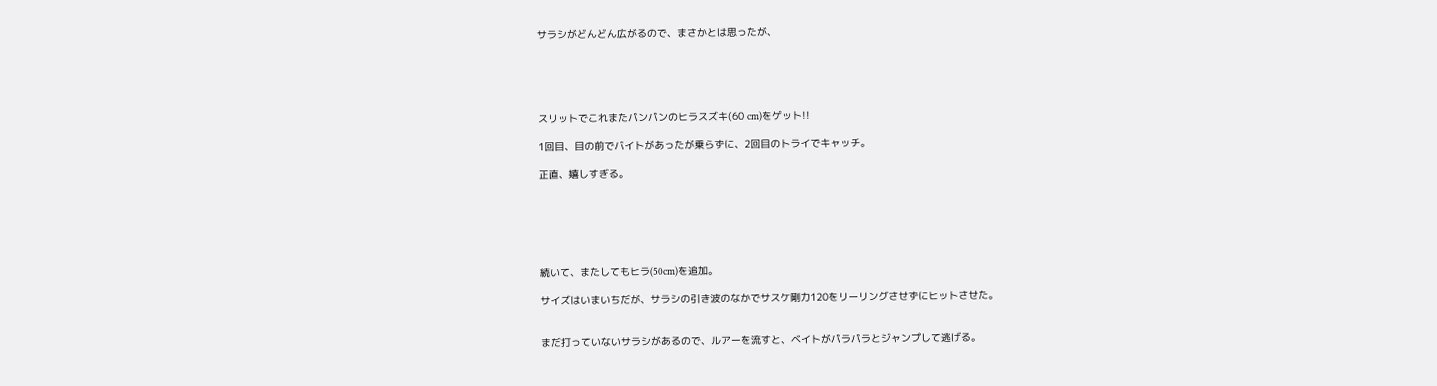サラシがどんどん広がるので、まさかとは思ったが、





スリットでこれまたパンパンのヒラスズキ(60 cm)をゲット!!

1回目、目の前でバイトがあったが乗らずに、2回目のトライでキャッチ。

正直、嬉しすぎる。






続いて、またしてもヒラ(50cm)を追加。

サイズはいまいちだが、サラシの引き波のなかでサスケ剛力120をリーリングさせずにヒットさせた。


まだ打っていないサラシがあるので、ルアーを流すと、ベイトがパラパラとジャンプして逃げる。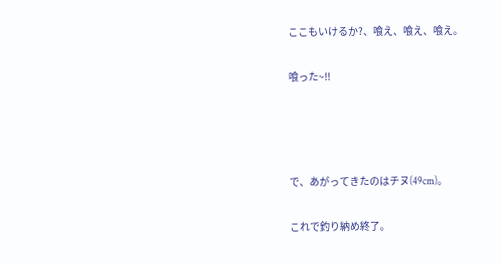ここもいけるか?、喰え、喰え、喰え。


喰った~!!






で、あがってきたのはチヌ(49cm)。


これで釣り納め終了。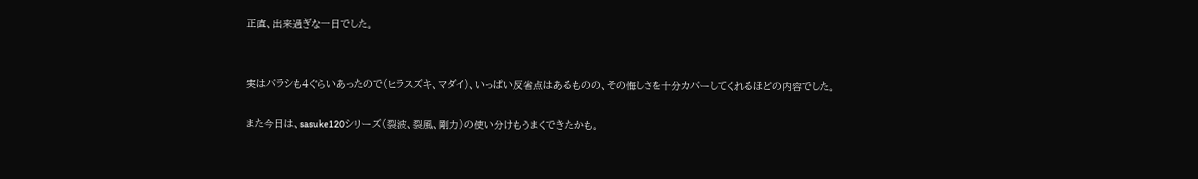正直、出来過ぎな一日でした。


実はバラシも4ぐらいあったので(ヒラスズキ、マダイ)、いっぱい反省点はあるものの、その悔しさを十分カバーしてくれるほどの内容でした。

また今日は、sasuke120シリーズ(裂波、裂風、剛力)の使い分けもうまくできたかも。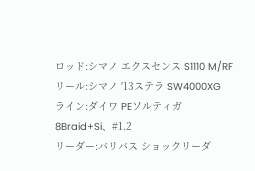ロッド:シマノ エクスセンス S1110 M/RF
リール:シマノ '13ステラ SW4000XG
ライン:ダイワ PEソルティガ 8Braid+Si、#1.2
リーダー:バリバス ショックリーダ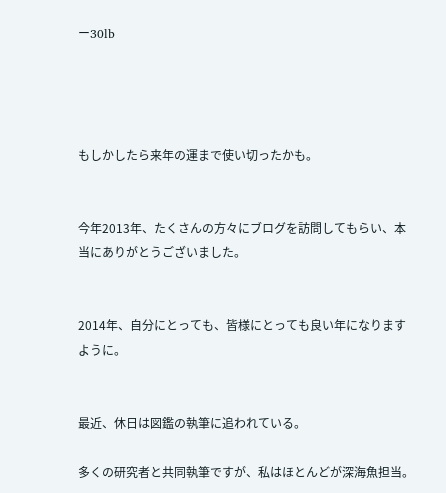ー30lb




もしかしたら来年の運まで使い切ったかも。


今年2013年、たくさんの方々にブログを訪問してもらい、本当にありがとうございました。


2014年、自分にとっても、皆様にとっても良い年になりますように。


最近、休日は図鑑の執筆に追われている。

多くの研究者と共同執筆ですが、私はほとんどが深海魚担当。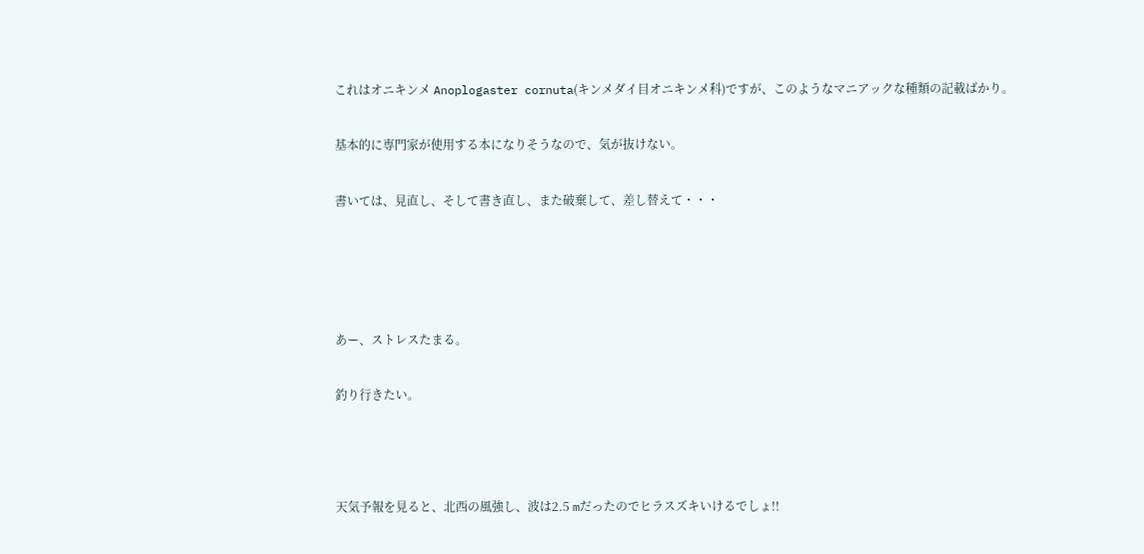これはオニキンメ Anoplogaster cornuta(キンメダイ目オニキンメ科)ですが、このようなマニアックな種類の記載ばかり。

基本的に専門家が使用する本になりそうなので、気が抜けない。

書いては、見直し、そして書き直し、また破棄して、差し替えて・・・




あー、ストレスたまる。

釣り行きたい。



天気予報を見ると、北西の風強し、波は2.5 mだったのでヒラスズキいけるでしょ!!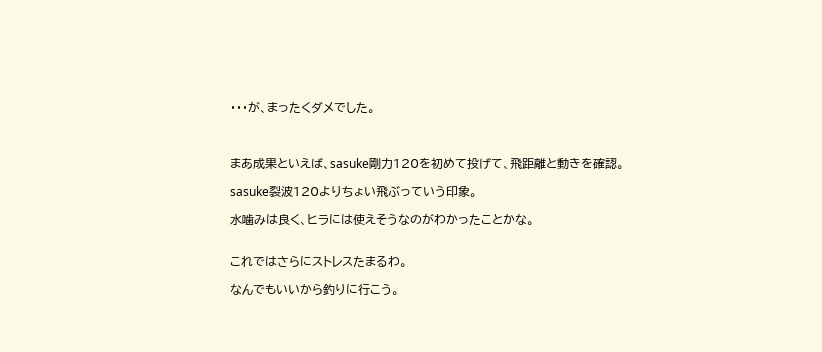・・・が、まったくダメでした。



まあ成果といえば、sasuke剛力120を初めて投げて、飛距離と動きを確認。

sasuke裂波120よりちょい飛ぶっていう印象。

水噛みは良く、ヒラには使えそうなのがわかったことかな。


これではさらにストレスたまるわ。

なんでもいいから釣りに行こう。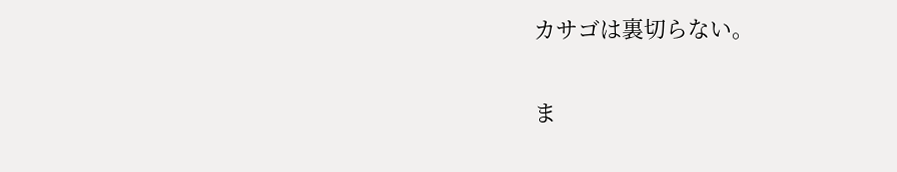カサゴは裏切らない。

ま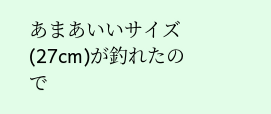あまあいいサイズ(27cm)が釣れたので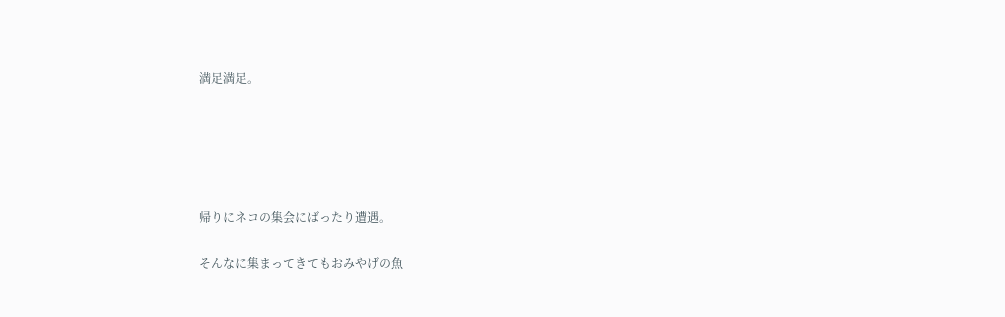満足満足。





帰りにネコの集会にばったり遭遇。

そんなに集まってきてもおみやげの魚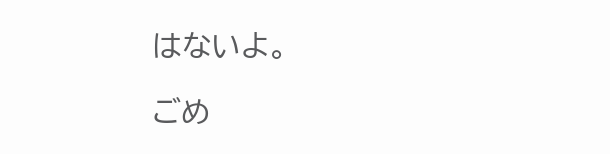はないよ。

ごめ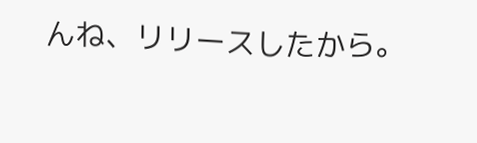んね、リリースしたから。